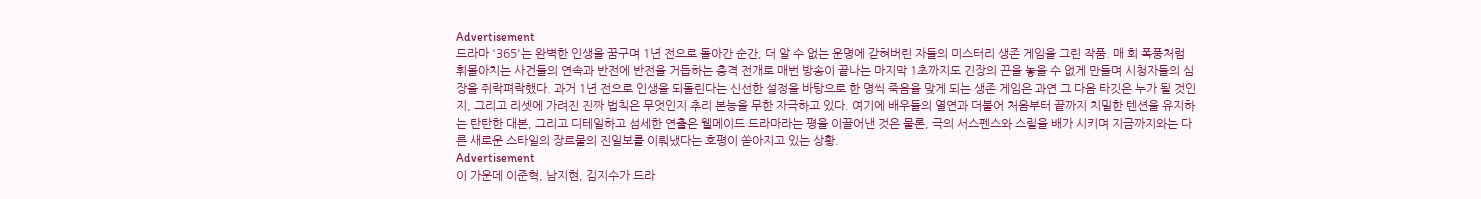Advertisement
드라마 '365'는 완벽한 인생을 꿈구며 1년 전으로 돌아간 순간, 더 알 수 없는 운명에 갇혀버린 자들의 미스터리 생존 게임을 그린 작품. 매 회 폭풍처럼 휘몰아치는 사건들의 연속과 반전에 반전을 거듭하는 충격 전개로 매번 방송이 끝나는 마지막 1초까지도 긴장의 끈을 놓을 수 없게 만들며 시청자들의 심장을 쥐락펴락했다. 과거 1년 전으로 인생을 되돌린다는 신선한 설정을 바탕으로 한 명씩 죽음을 맞게 되는 생존 게임은 과연 그 다음 타깃은 누가 될 것인지, 그리고 리셋에 가려진 진짜 법칙은 무엇인지 추리 본능을 무한 자극하고 있다. 여기에 배우들의 열연과 더불어 처음부터 끝까지 치밀한 텐션을 유지하는 탄탄한 대본, 그리고 디테일하고 섬세한 연출은 웰메이드 드라마라는 평을 이끌어낸 것은 물론, 극의 서스펜스와 스릴을 배가 시키며 지금까지와는 다른 새로운 스타일의 장르물의 진일보를 이뤄냈다는 호평이 쏟아지고 있는 상황.
Advertisement
이 가운데 이준혁, 남지현, 김지수가 드라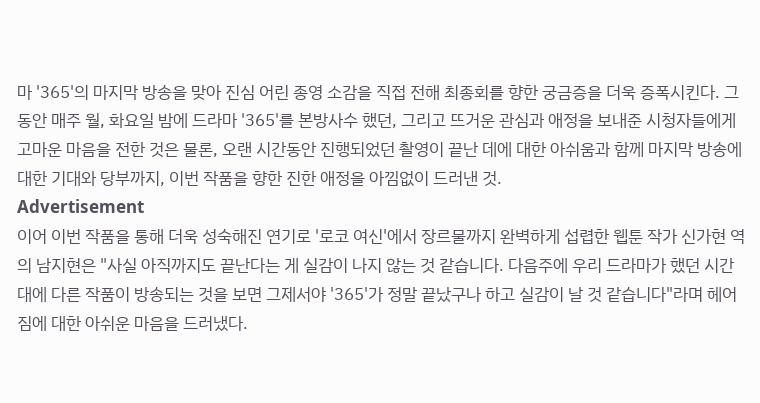마 '365'의 마지막 방송을 맞아 진심 어린 종영 소감을 직접 전해 최종회를 향한 궁금증을 더욱 증폭시킨다. 그동안 매주 월, 화요일 밤에 드라마 '365'를 본방사수 했던, 그리고 뜨거운 관심과 애정을 보내준 시청자들에게 고마운 마음을 전한 것은 물론, 오랜 시간동안 진행되었던 촬영이 끝난 데에 대한 아쉬움과 함께 마지막 방송에 대한 기대와 당부까지, 이번 작품을 향한 진한 애정을 아낌없이 드러낸 것.
Advertisement
이어 이번 작품을 통해 더욱 성숙해진 연기로 '로코 여신'에서 장르물까지 완벽하게 섭렵한 웹툰 작가 신가현 역의 남지현은 "사실 아직까지도 끝난다는 게 실감이 나지 않는 것 같습니다. 다음주에 우리 드라마가 했던 시간대에 다른 작품이 방송되는 것을 보면 그제서야 '365'가 정말 끝났구나 하고 실감이 날 것 같습니다"라며 헤어짐에 대한 아쉬운 마음을 드러냈다.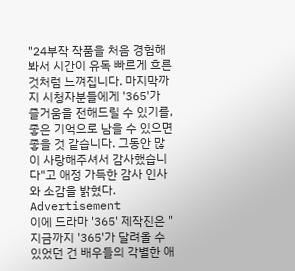"24부작 작품을 처음 경험해봐서 시간이 유독 빠르게 흐른 것처럼 느껴집니다. 마지막까지 시청자분들에게 '365'가 즐거움을 전해드릴 수 있기를, 좋은 기억으로 남을 수 있으면 좋을 것 같습니다. 그동안 많이 사랑해주셔서 감사했습니다"고 애정 가득한 감사 인사와 소감을 밝혔다.
Advertisement
이에 드라마 '365' 제작진은 "지금까지 '365'가 달려올 수 있었던 건 배우들의 각별한 애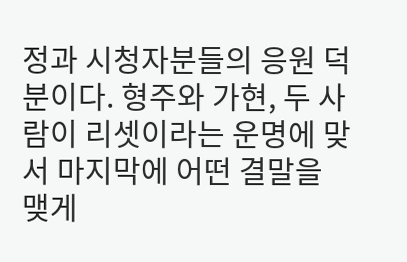정과 시청자분들의 응원 덕분이다. 형주와 가현, 두 사람이 리셋이라는 운명에 맞서 마지막에 어떤 결말을 맺게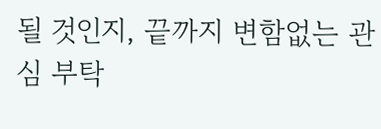될 것인지, 끝까지 변함없는 관심 부탁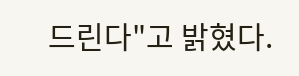드린다"고 밝혔다.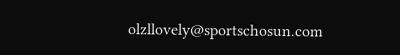olzllovely@sportschosun.com